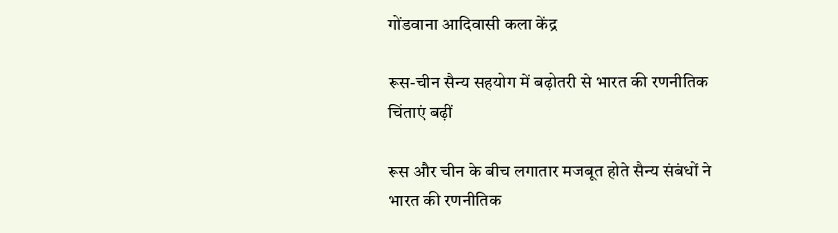गोंडवाना आदिवासी कला केंद्र

रूस-चीन सैन्य सहयोग में बढ़ोतरी से भारत की रणनीतिक चिंताएं बढ़ीं

रूस और चीन के बीच लगातार मजबूत होते सैन्य संबंधों ने भारत की रणनीतिक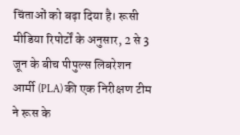चिंताओं को बढ़ा दिया है। रूसी मीडिया रिपोर्टों के अनुसार, 2 से 3 जून के बीच पीपुल्स लिबरेशन आर्मी (PLA) की एक निरीक्षण टीम ने रूस के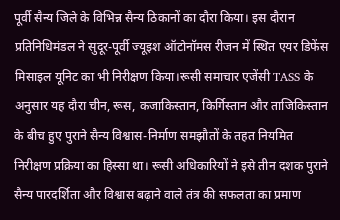पूर्वी सैन्य जिले के विभिन्न सैन्य ठिकानों का दौरा किया। इस दौरान प्रतिनिधिमंडल ने सुदूर-पूर्वी ज्यूइश ऑटोनॉमस रीजन में स्थित एयर डिफेंस मिसाइल यूनिट का भी निरीक्षण किया।रूसी समाचार एजेंसी TASS के अनुसार यह दौरा चीन, रूस, कजाकिस्तान, किर्गिस्तान और ताजिकिस्तान के बीच हुए पुराने सैन्य विश्वास-निर्माण समझौतों के तहत नियमित निरीक्षण प्रक्रिया का हिस्सा था। रूसी अधिकारियों ने इसे तीन दशक पुराने सैन्य पारदर्शिता और विश्वास बढ़ाने वाले तंत्र की सफलता का प्रमाण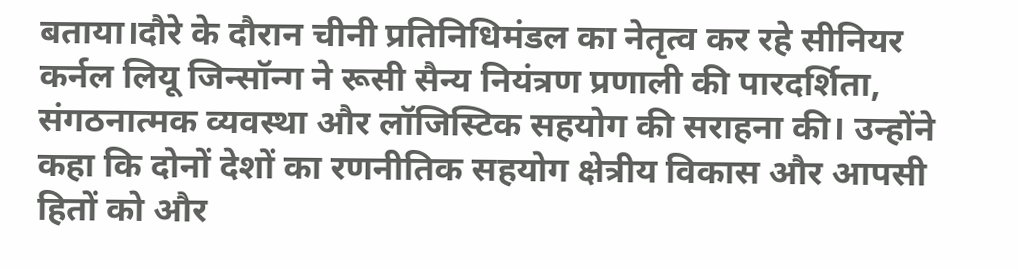बताया।दौरे के दौरान चीनी प्रतिनिधिमंडल का नेतृत्व कर रहे सीनियर कर्नल लियू जिन्सॉन्ग ने रूसी सैन्य नियंत्रण प्रणाली की पारदर्शिता, संगठनात्मक व्यवस्था और लॉजिस्टिक सहयोग की सराहना की। उन्होंने कहा कि दोनों देशों का रणनीतिक सहयोग क्षेत्रीय विकास और आपसी हितों को और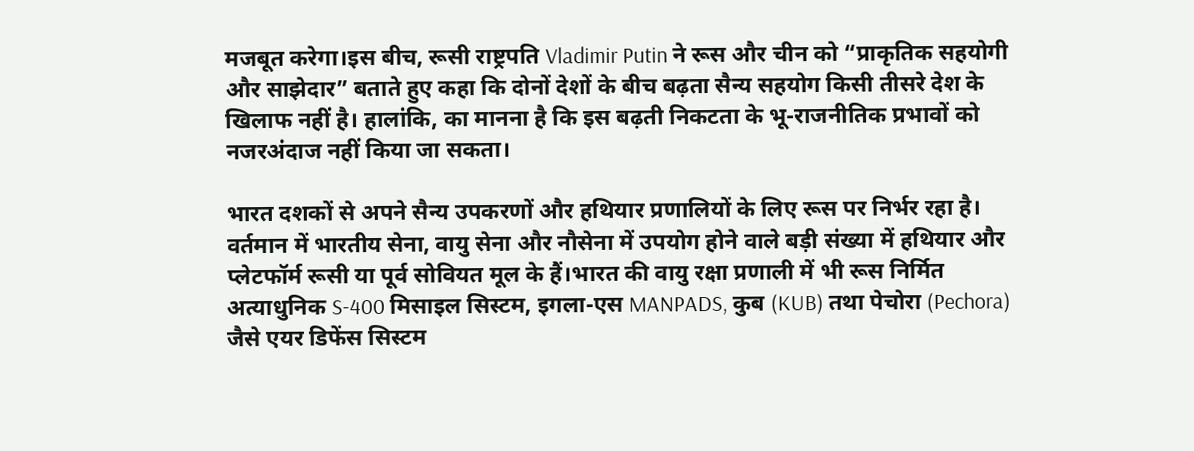मजबूत करेगा।इस बीच, रूसी राष्ट्रपति Vladimir Putin ने रूस और चीन को “प्राकृतिक सहयोगी और साझेदार” बताते हुए कहा कि दोनों देशों के बीच बढ़ता सैन्य सहयोग किसी तीसरे देश के खिलाफ नहीं है। हालांकि, का मानना है कि इस बढ़ती निकटता के भू-राजनीतिक प्रभावों को नजरअंदाज नहीं किया जा सकता।

भारत दशकों से अपने सैन्य उपकरणों और हथियार प्रणालियों के लिए रूस पर निर्भर रहा है। वर्तमान में भारतीय सेना, वायु सेना और नौसेना में उपयोग होने वाले बड़ी संख्या में हथियार और प्लेटफॉर्म रूसी या पूर्व सोवियत मूल के हैं।भारत की वायु रक्षा प्रणाली में भी रूस निर्मित अत्याधुनिक S-400 मिसाइल सिस्टम, इगला-एस MANPADS, कुब (KUB) तथा पेचोरा (Pechora) जैसे एयर डिफेंस सिस्टम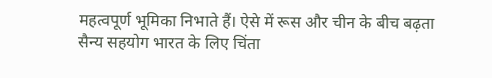महत्वपूर्ण भूमिका निभाते हैं। ऐसे में रूस और चीन के बीच बढ़ता सैन्य सहयोग भारत के लिए चिंता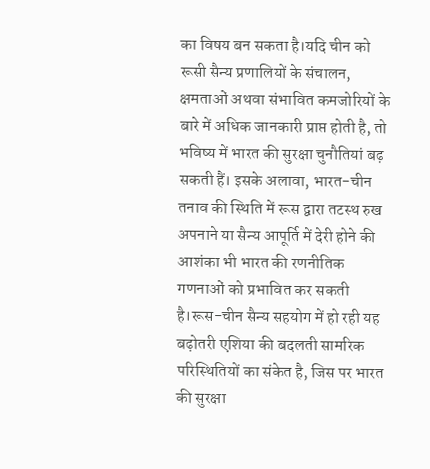का विषय बन सकता है।यदि चीन को रूसी सैन्य प्रणालियों के संचालन, क्षमताओं अथवा संभावित कमजोरियों के बारे में अधिक जानकारी प्राप्त होती है, तो भविष्य में भारत की सुरक्षा चुनौतियां बढ़ सकती हैं। इसके अलावा, भारत-चीन तनाव की स्थिति में रूस द्वारा तटस्थ रुख अपनाने या सैन्य आपूर्ति में देरी होने की आशंका भी भारत की रणनीतिक गणनाओं को प्रभावित कर सकती है।रूस-चीन सैन्य सहयोग में हो रही यह बढ़ोतरी एशिया की बदलती सामरिक परिस्थितियों का संकेत है, जिस पर भारत की सुरक्षा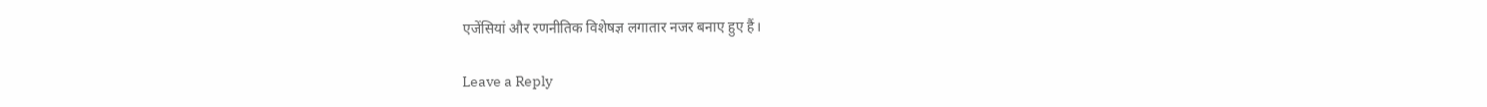एजेंसियां और रणनीतिक विशेषज्ञ लगातार नजर बनाए हुए हैं।

Leave a Reply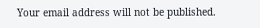Your email address will not be published.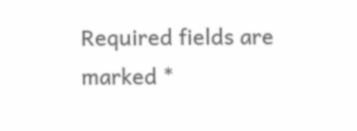Required fields are marked *